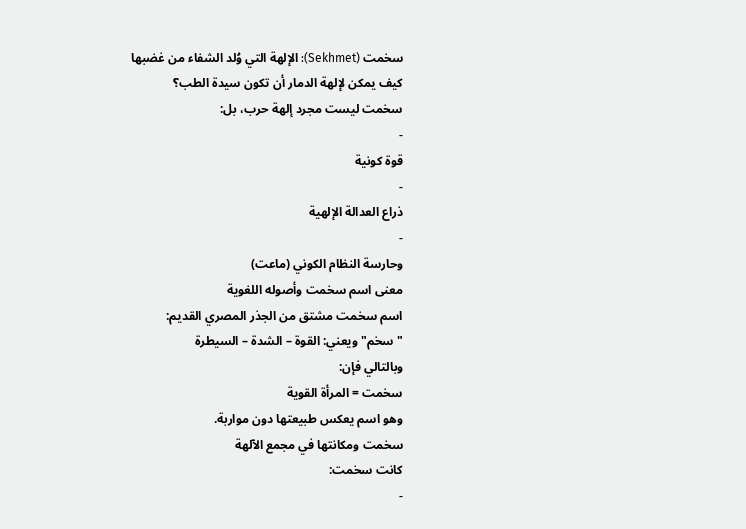سخمت (Sekhmet): الإلهة التي وُلد الشفاء من غضبها
كيف يمكن لإلهة الدمار أن تكون سيدة الطب؟
سخمت ليست مجرد إلهة حرب، بل:
-
قوة كونية
-
ذراع العدالة الإلهية
-
وحارسة النظام الكوني (ماعت)
معنى اسم سخمت وأصوله اللغوية
اسم سخمت مشتق من الجذر المصري القديم:
"سخم"ويعني: القوة – الشدة – السيطرة
وبالتالي فإن:
سخمت = المرأة القوية
وهو اسم يعكس طبيعتها دون مواربة.
سخمت ومكانتها في مجمع الآلهة
كانت سخمت:
-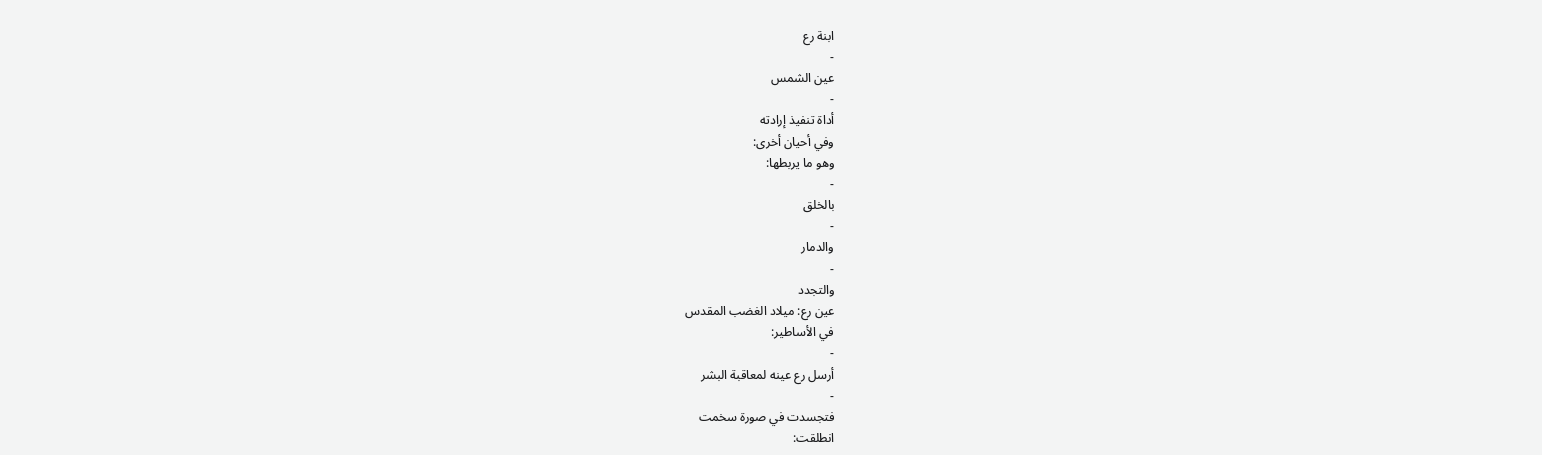ابنة رع
-
عين الشمس
-
أداة تنفيذ إرادته
وفي أحيان أخرى:
وهو ما يربطها:
-
بالخلق
-
والدمار
-
والتجدد
عين رع: ميلاد الغضب المقدس
في الأساطير:
-
أرسل رع عينه لمعاقبة البشر
-
فتجسدت في صورة سخمت
انطلقت: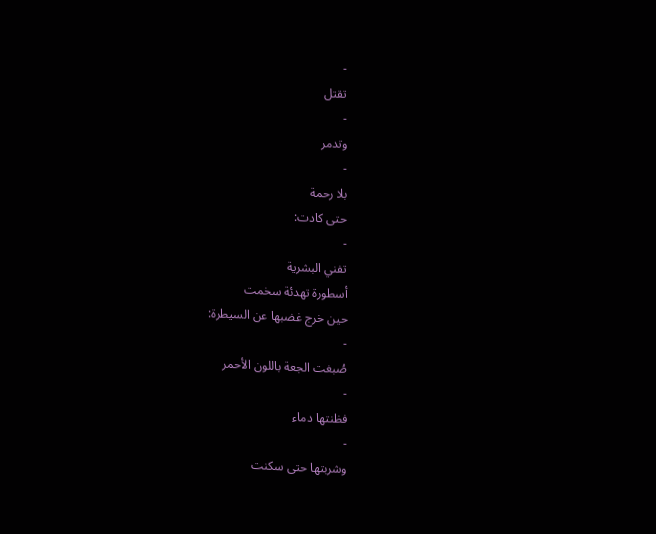-
تقتل
-
وتدمر
-
بلا رحمة
حتى كادت:
-
تفني البشرية
أسطورة تهدئة سخمت
حين خرج غضبها عن السيطرة:
-
صُبغت الجعة باللون الأحمر
-
فظنتها دماء
-
وشربتها حتى سكنت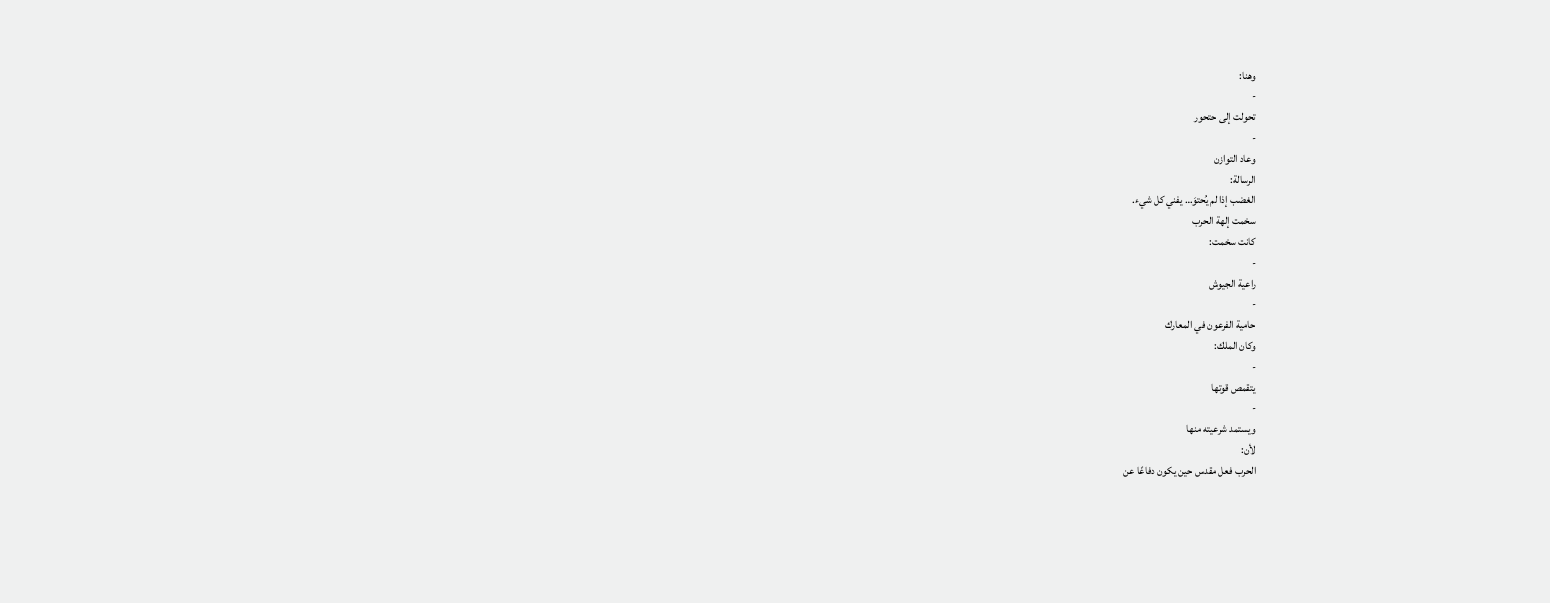وهنا:
-
تحولت إلى حتحور
-
وعاد التوازن
الرسالة:
الغضب إذا لم يُحتوَ… يفني كل شيء.
سخمت إلهة الحرب
كانت سخمت:
-
راعية الجيوش
-
حامية الفرعون في المعارك
وكان الملك:
-
يتقمص قوتها
-
ويستمد شرعيته منها
لأن:
الحرب فعل مقدس حين يكون دفاعًا عن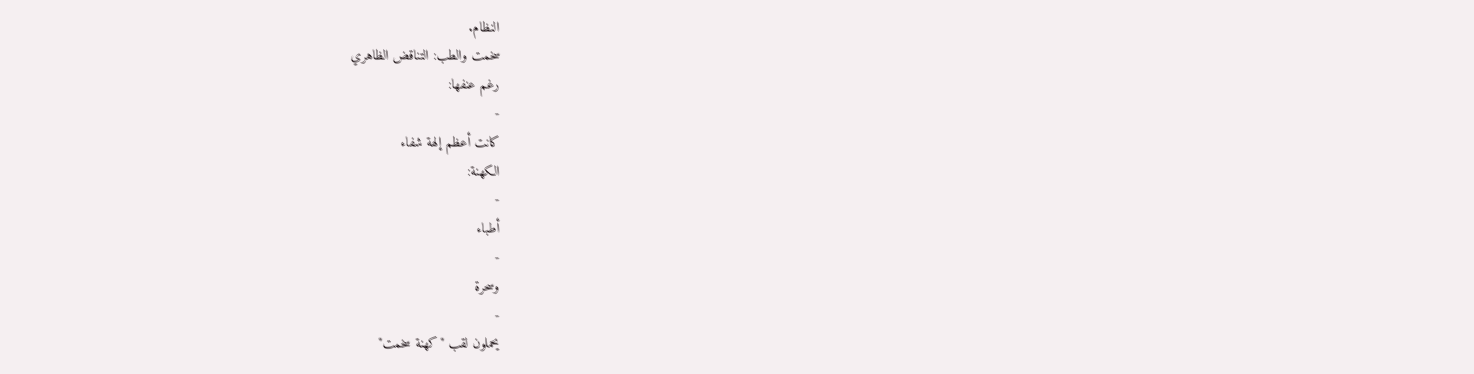النظام.
سخمت والطب: التناقض الظاهري
رغم عنفها:
-
كانت أعظم إلهة شفاء
الكهنة:
-
أطباء
-
وسحرة
-
يحملون لقب "كهنة سخمت"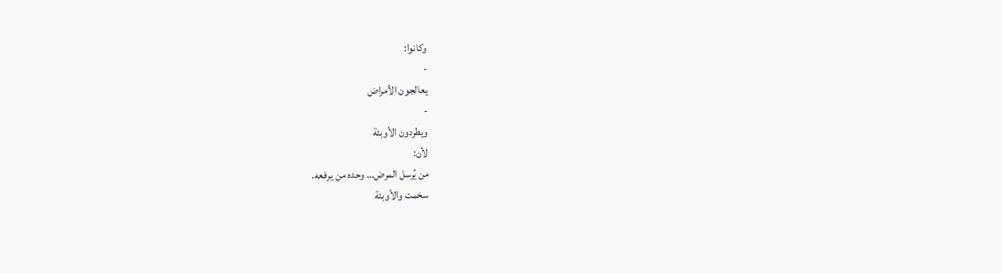وكانوا:
-
يعالجون الأمراض
-
ويطردون الأوبئة
لأن:
من يُرسل المرض… وحده من يرفعه.
سخمت والأوبئة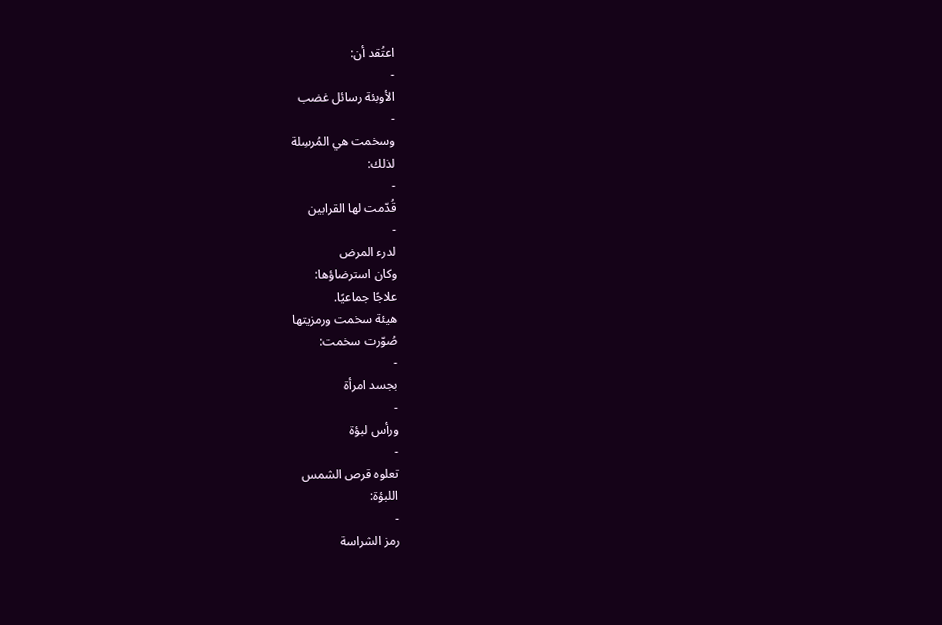اعتُقد أن:
-
الأوبئة رسائل غضب
-
وسخمت هي المُرسِلة
لذلك:
-
قُدّمت لها القرابين
-
لدرء المرض
وكان استرضاؤها:
علاجًا جماعيًا.
هيئة سخمت ورمزيتها
صُوّرت سخمت:
-
بجسد امرأة
-
ورأس لبؤة
-
تعلوه قرص الشمس
اللبؤة:
-
رمز الشراسة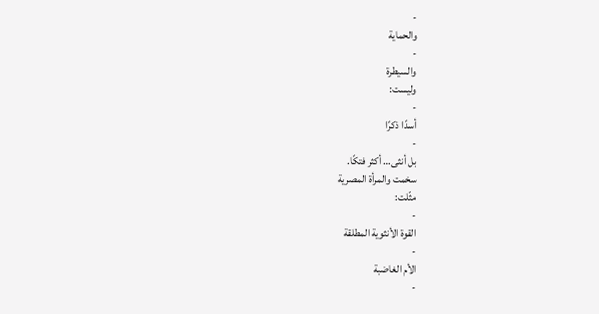-
والحماية
-
والسيطرة
وليست:
-
أسدًا ذكرًا
-
بل أنثى… أكثر فتكًا.
سخمت والمرأة المصرية
مثّلت:
-
القوة الأنثوية المطلقة
-
الأم الغاضبة
-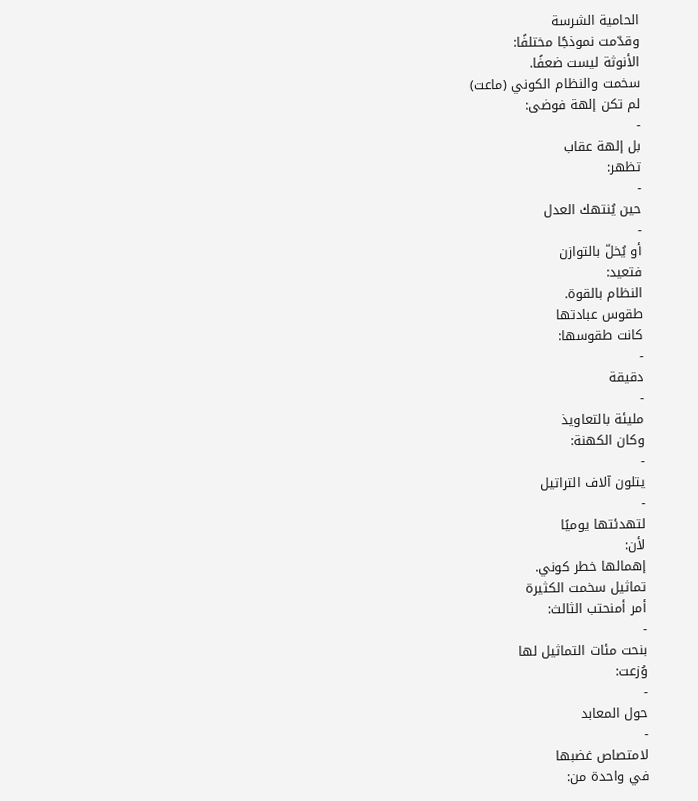الحامية الشرسة
وقدّمت نموذجًا مختلفًا:
الأنوثة ليست ضعفًا.
سخمت والنظام الكوني (ماعت)
لم تكن إلهة فوضى:
-
بل إلهة عقاب
تظهر:
-
حين يُنتهك العدل
-
أو يُخلّ بالتوازن
فتعيد:
النظام بالقوة.
طقوس عبادتها
كانت طقوسها:
-
دقيقة
-
مليئة بالتعاويذ
وكان الكهنة:
-
يتلون آلاف التراتيل
-
لتهدئتها يوميًا
لأن:
إهمالها خطر كوني.
تماثيل سخمت الكثيرة
أمر أمنحتب الثالث:
-
بنحت مئات التماثيل لها
وُزعت:
-
حول المعابد
-
لامتصاص غضبها
في واحدة من: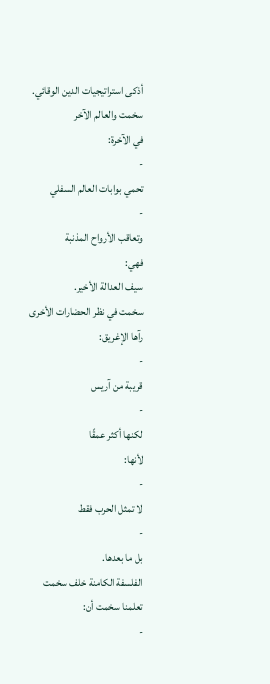أذكى استراتيجيات الدين الوقائي.
سخمت والعالم الآخر
في الآخرة:
-
تحمي بوابات العالم السفلي
-
وتعاقب الأرواح المذنبة
فهي:
سيف العدالة الأخير.
سخمت في نظر الحضارات الأخرى
رآها الإغريق:
-
قريبة من آريس
-
لكنها أكثر عمقًا
لأنها:
-
لا تمثل الحرب فقط
-
بل ما بعدها.
الفلسفة الكامنة خلف سخمت
تعلمنا سخمت أن:
-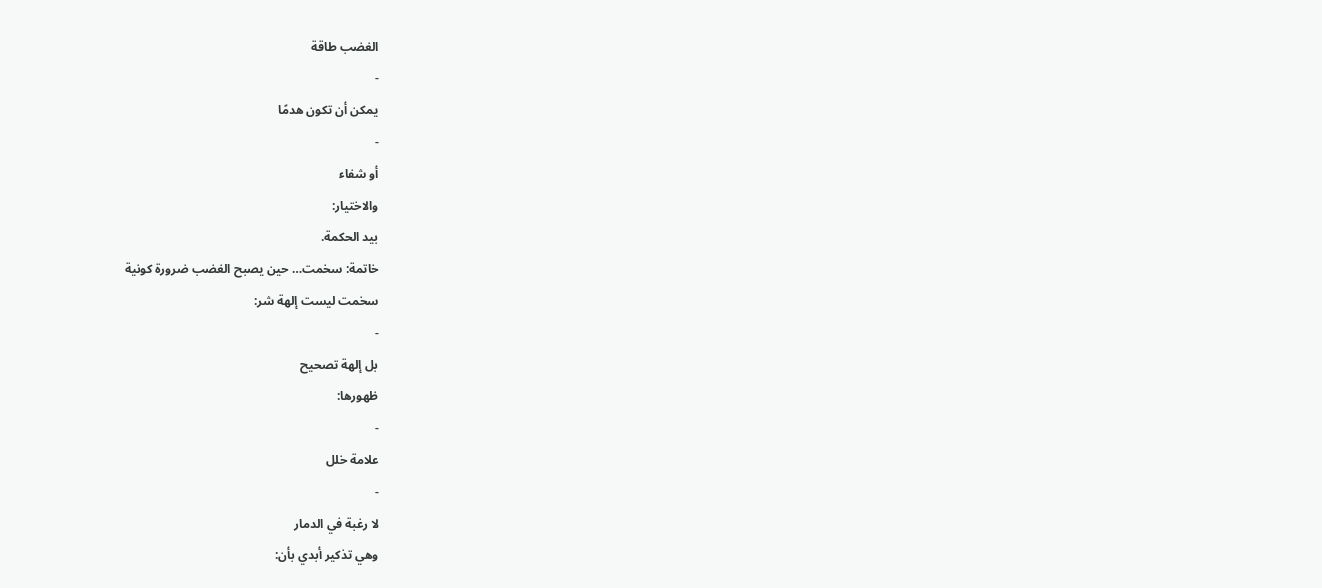الغضب طاقة
-
يمكن أن تكون هدمًا
-
أو شفاء
والاختيار:
بيد الحكمة.
خاتمة: سخمت… حين يصبح الغضب ضرورة كونية
سخمت ليست إلهة شر:
-
بل إلهة تصحيح
ظهورها:
-
علامة خلل
-
لا رغبة في الدمار
وهي تذكير أبدي بأن: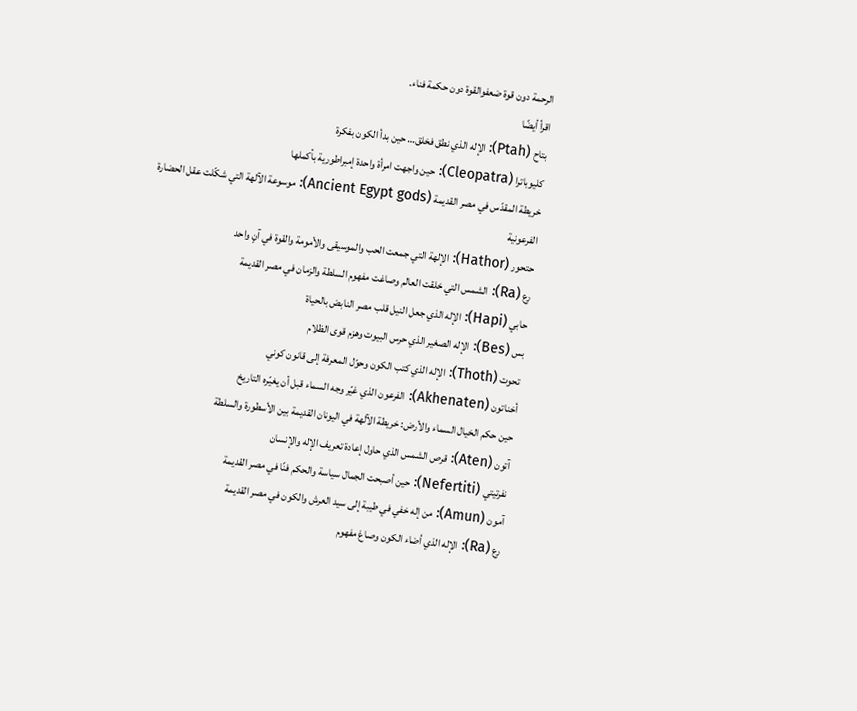الرحمة دون قوة ضعفوالقوة دون حكمة فناء.
اقرأ أيضًا
بتاح (Ptah): الإله الذي نطق فخلق… حين بدأ الكون بفكرة
كليوباترا (Cleopatra): حين واجهت امرأة واحدة إمبراطورية بأكملها
خريطة المقدّس في مصر القديمة (Ancient Egypt gods): موسوعة الآلهة التي شكّلت عقل الحضارة الفرعونية
حتحور (Hathor): الإلهة التي جمعت الحب والموسيقى والأمومة والقوة في آنٍ واحد
رع (Ra): الشمس التي خلقت العالم وصاغت مفهوم السلطة والزمان في مصر القديمة
حابي (Hapi): الإله الذي جعل النيل قلب مصر النابض بالحياة
بس (Bes): الإله الصغير الذي حرس البيوت وهزم قوى الظلام
تحوت (Thoth): الإله الذي كتب الكون وحوّل المعرفة إلى قانون كوني
أخناتون (Akhenaten): الفرعون الذي غيّر وجه السماء قبل أن يغيّره التاريخ
حين حكم الخيال السماء والأرض: خريطة الآلهة في اليونان القديمة بين الأسطورة والسلطة
آتون (Aten): قرص الشمس الذي حاول إعادة تعريف الإله والإنسان
نفرتيتي (Nefertiti): حين أصبحت الجمال سياسة والحكم فنًا في مصر القديمة
آمون (Amun): من إله خفي في طيبة إلى سيد العرش والكون في مصر القديمة
رع (Ra): الإله الذي أضاء الكون وصاغ مفهوم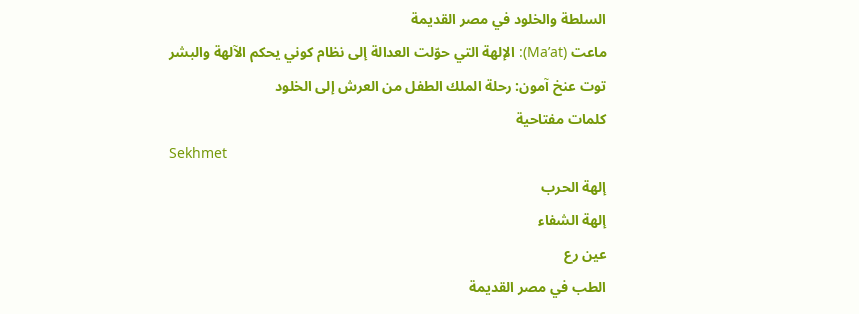السلطة والخلود في مصر القديمة
ماعت (Ma’at): الإلهة التي حوّلت العدالة إلى نظام كوني يحكم الآلهة والبشر
توت عنخ آمون: رحلة الملك الطفل من العرش إلى الخلود
كلمات مفتاحية
Sekhmet
إلهة الحرب
إلهة الشفاء
عين رع
الطب في مصر القديمة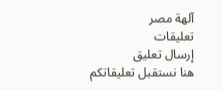آلهة مصر
تعليقات
إرسال تعليق
هنا نستقبل تعليقاتكم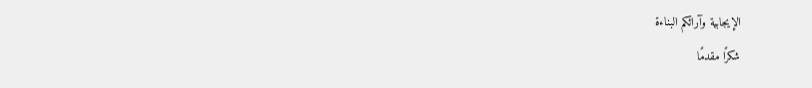الإيجابية وآرائكم البناءة
شكرًا مقدمًا